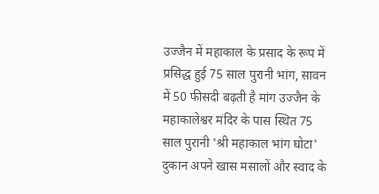उज्जैन में महाकाल के प्रसाद के रूप में प्रसिद्ध हुई 75 साल पुरानी भांग, सावन में 50 फीसदी बढ़ती है मांग उज्जैन के महाकालेश्वर मंदिर के पास स्थित 75 साल पुरानी 'श्री महाकाल भांग घोटा' दुकान अपने खास मसालों और स्वाद के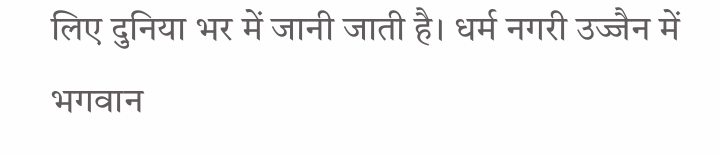लिए दुनिया भर में जानी जाती है। धर्म नगरी उज्जैन में भगवान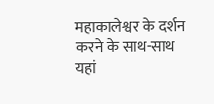महाकालेश्वर के दर्शन करने के साथ-साथ यहां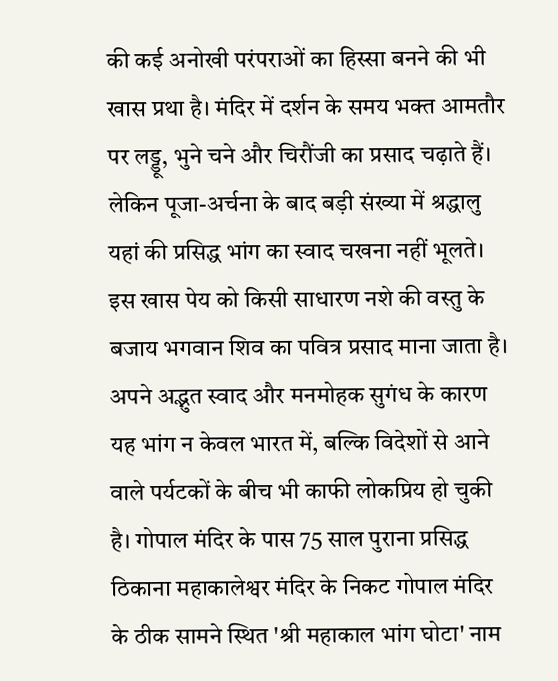की कई अनोखी परंपराओं का हिस्सा बनने की भी खास प्रथा है। मंदिर में दर्शन के समय भक्त आमतौर पर लड्डू, भुने चने और चिरौंजी का प्रसाद चढ़ाते हैं। लेकिन पूजा-अर्चना के बाद बड़ी संख्या में श्रद्धालु यहां की प्रसिद्ध भांग का स्वाद चखना नहीं भूलते। इस खास पेय को किसी साधारण नशे की वस्तु के बजाय भगवान शिव का पवित्र प्रसाद माना जाता है। अपने अद्भुत स्वाद और मनमोहक सुगंध के कारण यह भांग न केवल भारत में, बल्कि विदेशों से आने वाले पर्यटकों के बीच भी काफी लोकप्रिय हो चुकी है। गोपाल मंदिर के पास 75 साल पुराना प्रसिद्ध ठिकाना महाकालेश्वर मंदिर के निकट गोपाल मंदिर के ठीक सामने स्थित 'श्री महाकाल भांग घोटा' नाम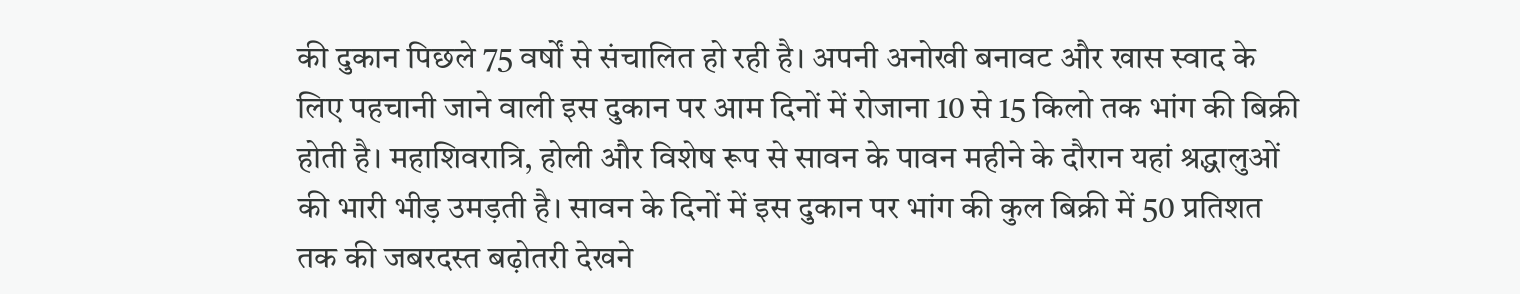की दुकान पिछले 75 वर्षों से संचालित हो रही है। अपनी अनोखी बनावट और खास स्वाद के लिए पहचानी जाने वाली इस दुकान पर आम दिनों में रोजाना 10 से 15 किलो तक भांग की बिक्री होती है। महाशिवरात्रि, होली और विशेष रूप से सावन के पावन महीने के दौरान यहां श्रद्धालुओं की भारी भीड़ उमड़ती है। सावन के दिनों में इस दुकान पर भांग की कुल बिक्री में 50 प्रतिशत तक की जबरदस्त बढ़ोतरी देखने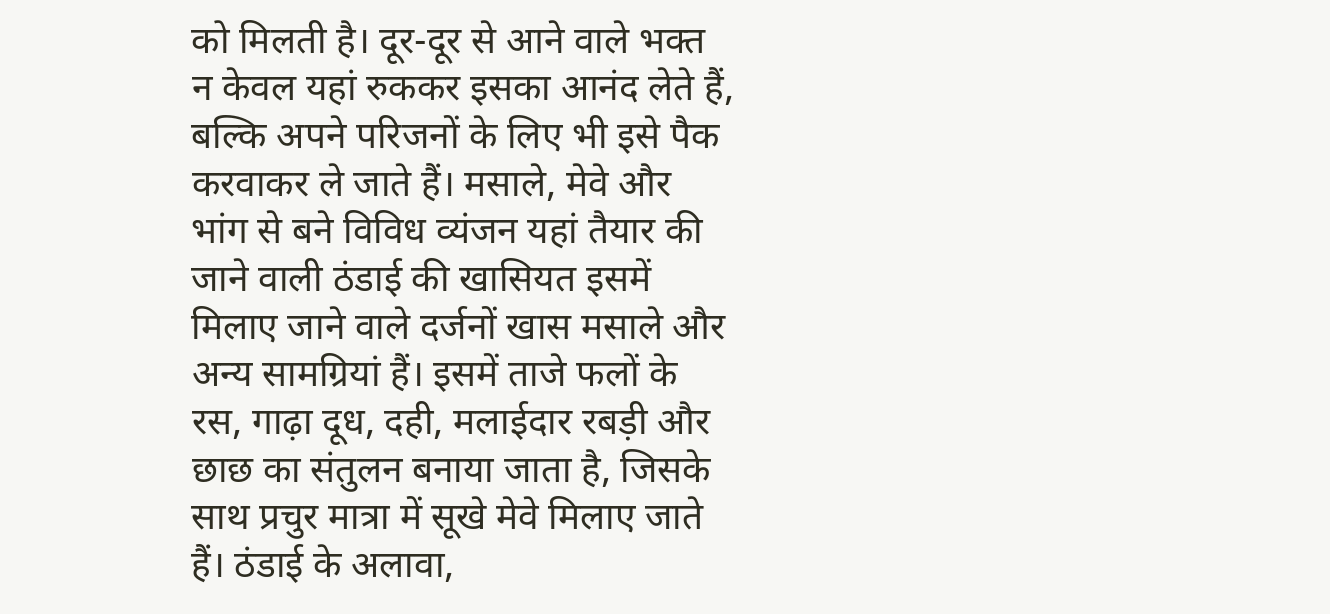को मिलती है। दूर-दूर से आने वाले भक्त न केवल यहां रुककर इसका आनंद लेते हैं, बल्कि अपने परिजनों के लिए भी इसे पैक करवाकर ले जाते हैं। मसाले, मेवे और भांग से बने विविध व्यंजन यहां तैयार की जाने वाली ठंडाई की खासियत इसमें मिलाए जाने वाले दर्जनों खास मसाले और अन्य सामग्रियां हैं। इसमें ताजे फलों के रस, गाढ़ा दूध, दही, मलाईदार रबड़ी और छाछ का संतुलन बनाया जाता है, जिसके साथ प्रचुर मात्रा में सूखे मेवे मिलाए जाते हैं। ठंडाई के अलावा,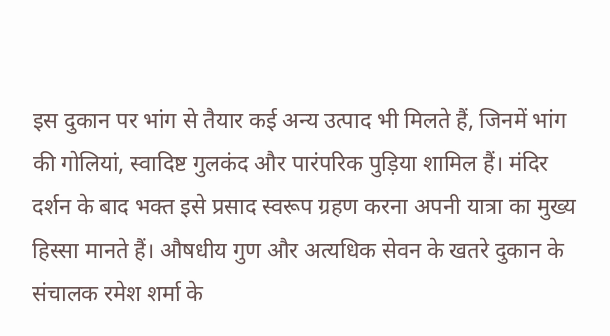इस दुकान पर भांग से तैयार कई अन्य उत्पाद भी मिलते हैं, जिनमें भांग की गोलियां, स्वादिष्ट गुलकंद और पारंपरिक पुड़िया शामिल हैं। मंदिर दर्शन के बाद भक्त इसे प्रसाद स्वरूप ग्रहण करना अपनी यात्रा का मुख्य हिस्सा मानते हैं। औषधीय गुण और अत्यधिक सेवन के खतरे दुकान के संचालक रमेश शर्मा के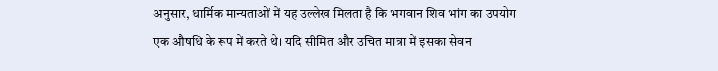अनुसार, धार्मिक मान्यताओं में यह उल्लेख मिलता है कि भगवान शिव भांग का उपयोग एक औषधि के रूप में करते थे। यदि सीमित और उचित मात्रा में इसका सेवन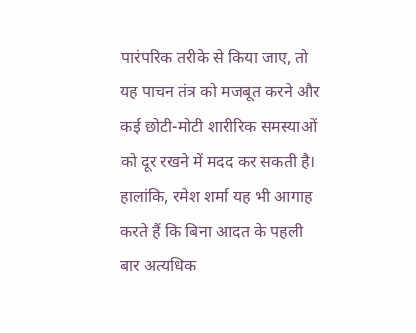पारंपरिक तरीके से किया जाए, तो यह पाचन तंत्र को मजबूत करने और कई छोटी-मोटी शारीरिक समस्याओं को दूर रखने में मदद कर सकती है। हालांकि, रमेश शर्मा यह भी आगाह करते हैं कि बिना आदत के पहली बार अत्यधिक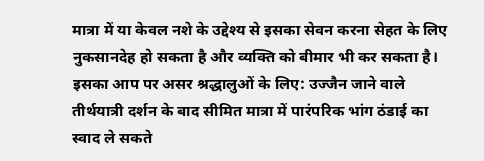मात्रा में या केवल नशे के उद्देश्य से इसका सेवन करना सेहत के लिए नुकसानदेह हो सकता है और व्यक्ति को बीमार भी कर सकता है। इसका आप पर असर श्रद्धालुओं के लिए: उज्जैन जाने वाले तीर्थयात्री दर्शन के बाद सीमित मात्रा में पारंपरिक भांग ठंडाई का स्वाद ले सकते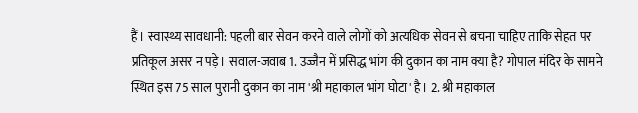हैं। स्वास्थ्य सावधानी: पहली बार सेवन करने वाले लोगों को अत्यधिक सेवन से बचना चाहिए ताकि सेहत पर प्रतिकूल असर न पड़े। सवाल-जवाब 1. उज्जैन में प्रसिद्ध भांग की दुकान का नाम क्या है? गोपाल मंदिर के सामने स्थित इस 75 साल पुरानी दुकान का नाम 'श्री महाकाल भांग घोटा' है। 2. श्री महाकाल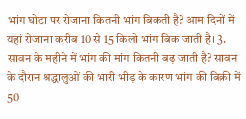भांग घोटा पर रोजाना कितनी भांग बिकती है? आम दिनों में यहां रोजाना करीब 10 से 15 किलो भांग बिक जाती है। 3. सावन के महीने में भांग की मांग कितनी बढ़ जाती है? सावन के दौरान श्रद्धालुओं की भारी भीड़ के कारण भांग की बिक्री में 50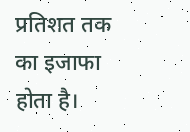प्रतिशत तक का इजाफा होता है।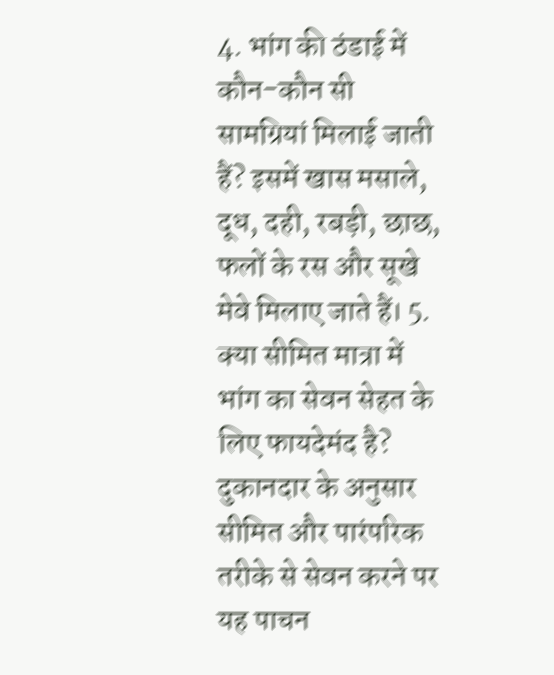4. भांग की ठंडाई में कौन-कौन सी सामग्रियां मिलाई जाती हैं? इसमें खास मसाले, दूध, दही, रबड़ी, छाछ, फलों के रस और सूखे मेवे मिलाए जाते हैं। 5. क्या सीमित मात्रा में भांग का सेवन सेहत के लिए फायदेमंद है? दुकानदार के अनुसार सीमित और पारंपरिक तरीके से सेवन करने पर यह पाचन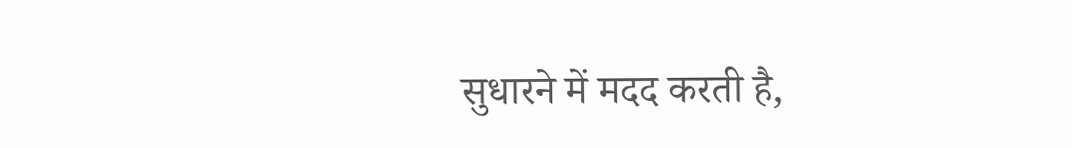सुधारने में मदद करती है,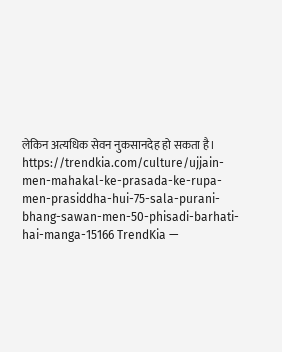लेकिन अत्यधिक सेवन नुकसानदेह हो सकता है। https://trendkia.com/culture/ujjain-men-mahakal-ke-prasada-ke-rupa-men-prasiddha-hui-75-sala-purani-bhang-sawan-men-50-phisadi-barhati-hai-manga-15166 TrendKia —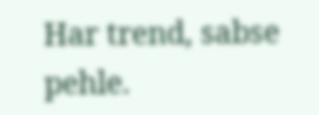Har trend, sabse pehle.